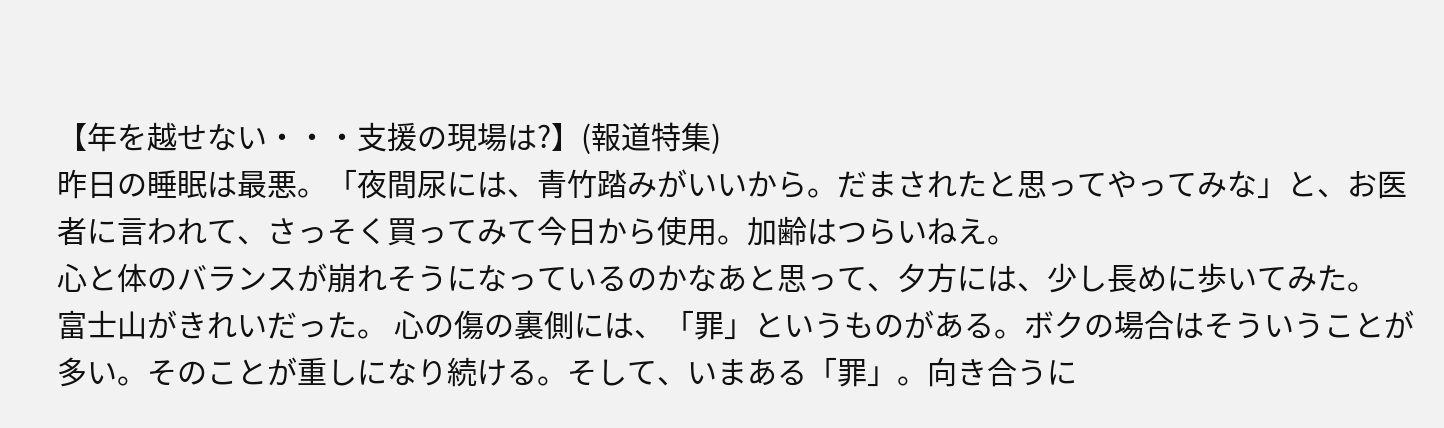【年を越せない・・・支援の現場は?】(報道特集)
昨日の睡眠は最悪。「夜間尿には、青竹踏みがいいから。だまされたと思ってやってみな」と、お医者に言われて、さっそく買ってみて今日から使用。加齢はつらいねえ。
心と体のバランスが崩れそうになっているのかなあと思って、夕方には、少し長めに歩いてみた。
富士山がきれいだった。 心の傷の裏側には、「罪」というものがある。ボクの場合はそういうことが多い。そのことが重しになり続ける。そして、いまある「罪」。向き合うに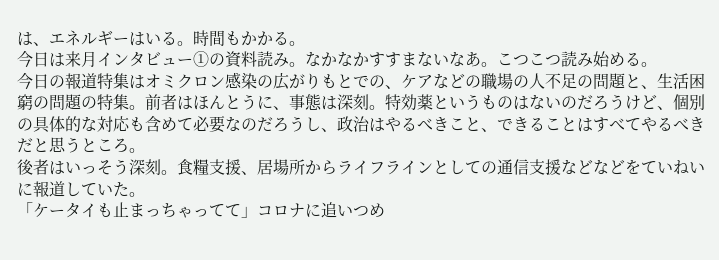は、エネルギーはいる。時間もかかる。
今日は来月インタビュー①の資料読み。なかなかすすまないなあ。こつこつ読み始める。
今日の報道特集はオミクロン感染の広がりもとでの、ケアなどの職場の人不足の問題と、生活困窮の問題の特集。前者はほんとうに、事態は深刻。特効薬というものはないのだろうけど、個別の具体的な対応も含めて必要なのだろうし、政治はやるべきこと、できることはすべてやるべきだと思うところ。
後者はいっそう深刻。食糧支援、居場所からライフラインとしての通信支援などなどをていねいに報道していた。
「ケータイも止まっちゃってて」コロナに追いつめ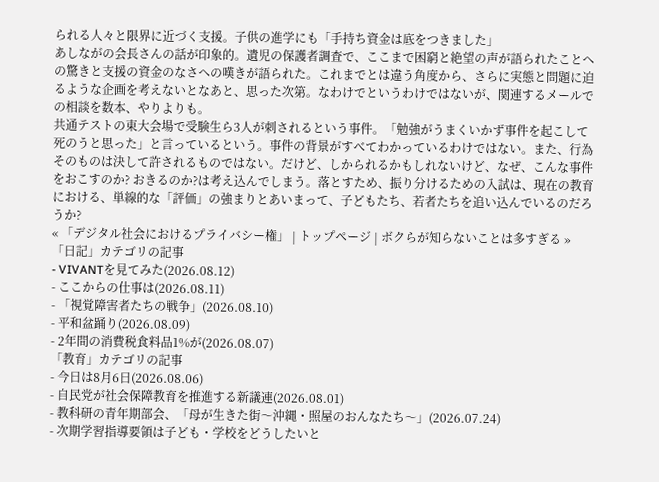られる人々と限界に近づく支援。子供の進学にも「手持ち資金は底をつきました」
あしながの会長さんの話が印象的。遺児の保護者調査で、ここまで困窮と絶望の声が語られたことへの驚きと支援の資金のなさへの嘆きが語られた。これまでとは違う角度から、さらに実態と問題に迫るような企画を考えないとなあと、思った次第。なわけでというわけではないが、関連するメールでの相談を数本、やりよりも。
共通テストの東大会場で受験生ら3人が刺されるという事件。「勉強がうまくいかず事件を起こして死のうと思った」と言っているという。事件の背景がすべてわかっているわけではない。また、行為そのものは決して許されるものではない。だけど、しかられるかもしれないけど、なぜ、こんな事件をおこすのか? おきるのか?は考え込んでしまう。落とすため、振り分けるための入試は、現在の教育における、単線的な「評価」の強まりとあいまって、子どもたち、若者たちを追い込んでいるのだろうか?
« 「デジタル社会におけるプライバシー権」 | トップページ | ボクらが知らないことは多すぎる »
「日記」カテゴリの記事
- VIVANTを見てみた(2026.08.12)
- ここからの仕事は(2026.08.11)
- 「視覚障害者たちの戦争」(2026.08.10)
- 平和盆踊り(2026.08.09)
- 2年間の消費税食料品1%が(2026.08.07)
「教育」カテゴリの記事
- 今日は8月6日(2026.08.06)
- 自民党が社会保障教育を推進する新議連(2026.08.01)
- 教科研の青年期部会、「母が生きた街〜沖縄・照屋のおんなたち〜」(2026.07.24)
- 次期学習指導要領は子ども・学校をどうしたいと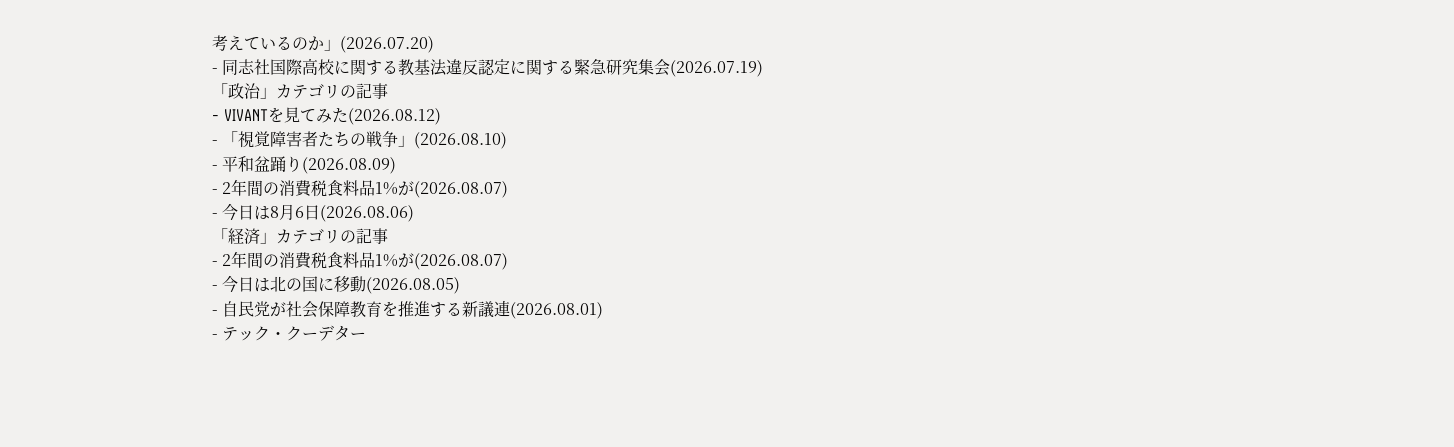考えているのか」(2026.07.20)
- 同志社国際高校に関する教基法違反認定に関する緊急研究集会(2026.07.19)
「政治」カテゴリの記事
- VIVANTを見てみた(2026.08.12)
- 「視覚障害者たちの戦争」(2026.08.10)
- 平和盆踊り(2026.08.09)
- 2年間の消費税食料品1%が(2026.08.07)
- 今日は8月6日(2026.08.06)
「経済」カテゴリの記事
- 2年間の消費税食料品1%が(2026.08.07)
- 今日は北の国に移動(2026.08.05)
- 自民党が社会保障教育を推進する新議連(2026.08.01)
- テック・クーデター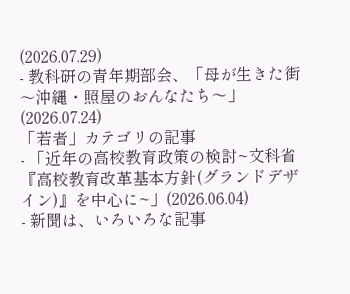(2026.07.29)
- 教科研の青年期部会、「母が生きた街〜沖縄・照屋のおんなたち〜」(2026.07.24)
「若者」カテゴリの記事
- 「近年の高校教育政策の検討~文科省『高校教育改革基本方針(グランドデザイン)』を中心に~」(2026.06.04)
- 新聞は、いろいろな記事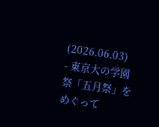(2026.06.03)
- 東京大の学園祭「五月祭」をめぐって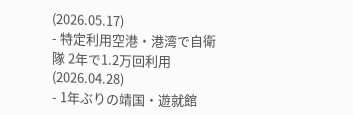(2026.05.17)
- 特定利用空港・港湾で自衛隊 2年で1.2万回利用(2026.04.28)
- 1年ぶりの靖国・遊就館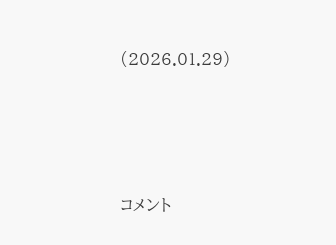(2026.01.29)





コメント